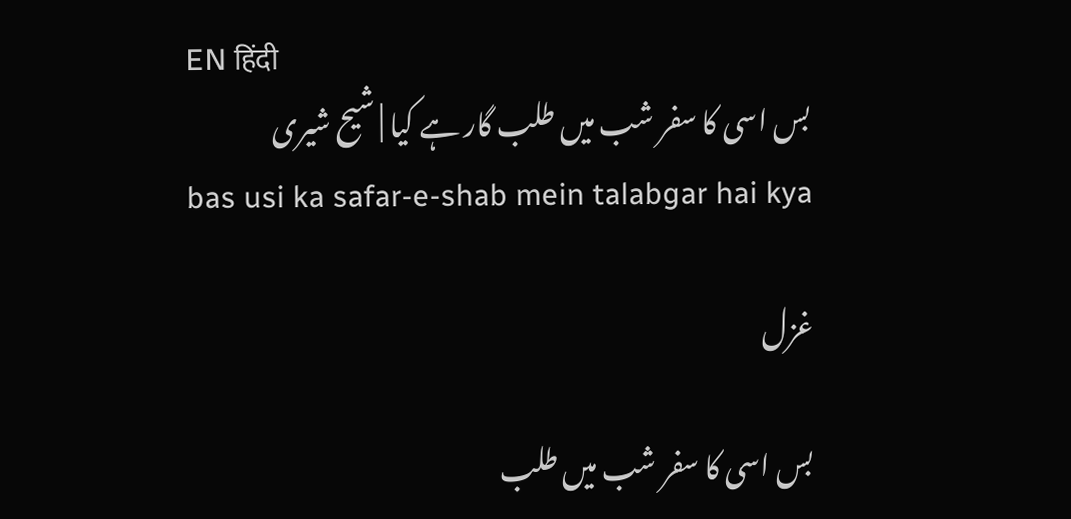EN हिंदी
بس اسی کا سفر شب میں طلب گار ہے کیا | شیح شیری
bas usi ka safar-e-shab mein talabgar hai kya

غزل

بس اسی کا سفر شب میں طلب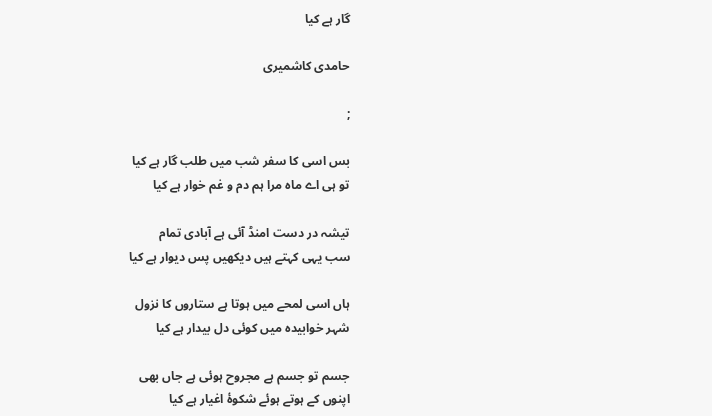گار ہے کیا

حامدی کاشمیری

;

بس اسی کا سفر شب میں طلب گار ہے کیا
تو ہی اے ماہ مرا ہم دم و غم خوار ہے کیا

تیشہ در دست امنڈ آئی ہے آبادی تمام
سب یہی کہتے ہیں دیکھیں پس دیوار ہے کیا

ہاں اسی لمحے میں ہوتا ہے ستاروں کا نزول
شہر خوابیدہ میں کوئی دل بیدار ہے کیا

جسم تو جسم ہے مجروح ہوئی ہے جاں بھی
اپنوں کے ہوتے ہوئے شکوۂ اغیار ہے کیا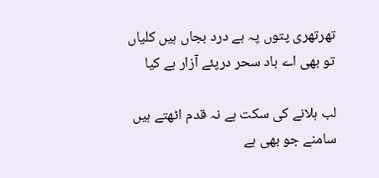تھرتھری پتوں پہ ہے درد بجاں ہیں کلیاں
تو بھی اے باد سحر درپئے آزار ہے کیا

لب ہلانے کی سکت ہے نہ قدم اٹھتے ہیں
سامنے جو بھی ہے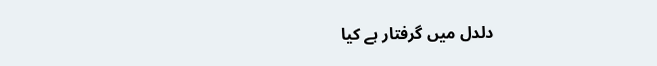دلدل میں گرفتار ہے کیا